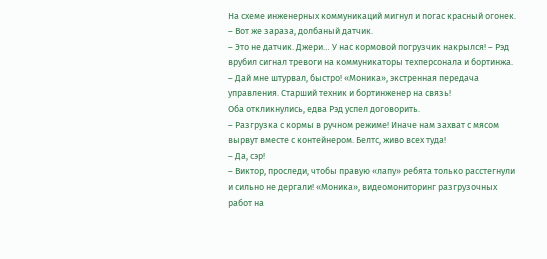На схеме инженерных коммуникаций мигнул и погас красный огонек.
– Вот же зараза, долбаный датчик.
– Это не датчик. Джери… У нас кормовой погрузчик накрылся! – Рэд врубил сигнал тревоги на коммуникаторы техперсонала и бортинжа. – Дай мне штурвал, быстро! «Моника», экстренная передача управления. Старший техник и бортинженер на связь!
Оба откликнулись, едва Рэд успел договорить.
– Разгрузка с кормы в ручном режиме! Иначе нам захват с мясом вырвут вместе с контейнером. Белтс, живо всех туда!
– Да, сэр!
– Виктор, проследи, чтобы правую «лапу» ребята только расстегнули и сильно не дергали! «Моника», видеомониторинг разгрузочных работ на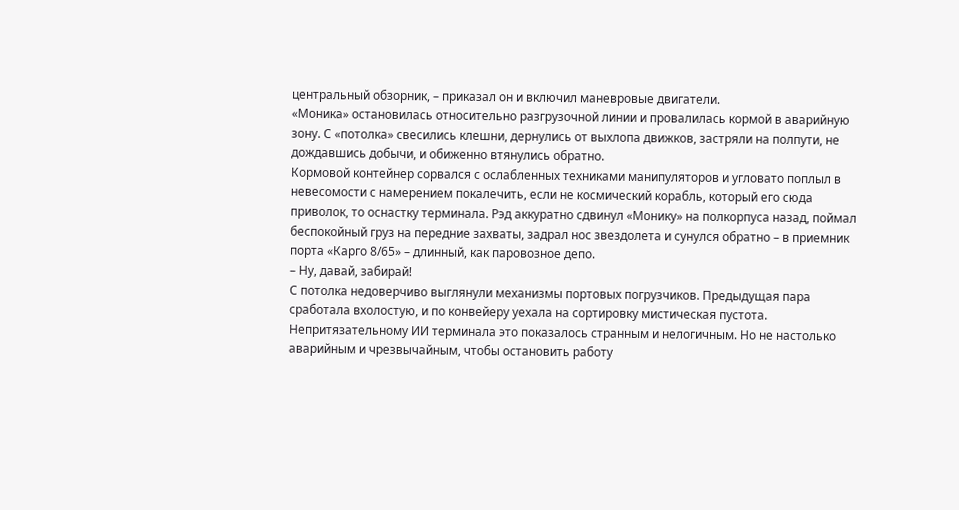центральный обзорник, – приказал он и включил маневровые двигатели.
«Моника» остановилась относительно разгрузочной линии и провалилась кормой в аварийную зону. С «потолка» свесились клешни, дернулись от выхлопа движков, застряли на полпути, не дождавшись добычи, и обиженно втянулись обратно.
Кормовой контейнер сорвался с ослабленных техниками манипуляторов и угловато поплыл в невесомости с намерением покалечить, если не космический корабль, который его сюда приволок, то оснастку терминала. Рэд аккуратно сдвинул «Монику» на полкорпуса назад, поймал беспокойный груз на передние захваты, задрал нос звездолета и сунулся обратно – в приемник порта «Карго 8/65» – длинный, как паровозное депо.
– Ну, давай, забирай!
С потолка недоверчиво выглянули механизмы портовых погрузчиков. Предыдущая пара сработала вхолостую, и по конвейеру уехала на сортировку мистическая пустота. Непритязательному ИИ терминала это показалось странным и нелогичным. Но не настолько аварийным и чрезвычайным, чтобы остановить работу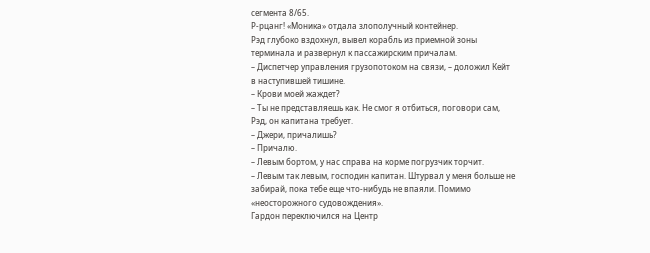сегмента 8/65.
Р-рцанг! «Моника» отдала злополучный контейнер.
Рэд глубоко вздохнул, вывел корабль из приемной зоны терминала и развернул к пассажирским причалам.
– Диспетчер управления грузопотоком на связи, – доложил Кейт в наступившей тишине.
– Крови моей жаждет?
– Ты не представляешь как. Не смог я отбиться, поговори сам, Рэд, он капитана требует.
– Джери, причалишь?
– Причалю.
– Левым бортом, у нас справа на корме погрузчик торчит.
– Левым так левым, господин капитан. Штурвал у меня больше не забирай, пока тебе еще что-нибудь не впаяли. Помимо «неосторожного судовождения».
Гардон переключился на Центр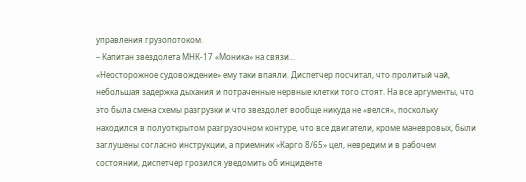управления грузопотоком.
– Капитан звездолета МНК-17 «Моника» на связи…
«Неосторожное судовождение» ему таки впаяли. Диспетчер посчитал, что пролитый чай, небольшая задержка дыхания и потраченные нервные клетки того стоят. На все аргументы, что это была смена схемы разгрузки и что звездолет вообще никуда не «велся», поскольку находился в полуоткрытом разгрузочном контуре, что все двигатели, кроме маневровых, были заглушены согласно инструкции, а приемник «Карго 8/65» цел, невредим и в рабочем состоянии, диспетчер грозился уведомить об инциденте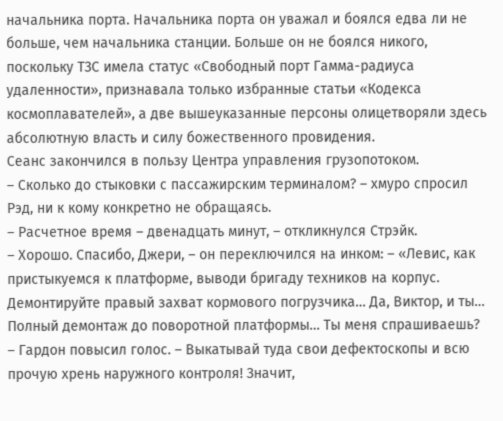начальника порта. Начальника порта он уважал и боялся едва ли не больше, чем начальника станции. Больше он не боялся никого, поскольку ТЗС имела статус «Свободный порт Гамма-радиуса удаленности», признавала только избранные статьи «Кодекса космоплавателей», а две вышеуказанные персоны олицетворяли здесь абсолютную власть и силу божественного провидения.
Сеанс закончился в пользу Центра управления грузопотоком.
– Сколько до стыковки с пассажирским терминалом? – хмуро спросил Рэд, ни к кому конкретно не обращаясь.
– Расчетное время – двенадцать минут, – откликнулся Стрэйк.
– Хорошо. Спасибо, Джери, – он переключился на инком: – «Левис, как пристыкуемся к платформе, выводи бригаду техников на корпус. Демонтируйте правый захват кормового погрузчика… Да, Виктор, и ты… Полный демонтаж до поворотной платформы… Ты меня спрашиваешь? – Гардон повысил голос. – Выкатывай туда свои дефектоскопы и всю прочую хрень наружного контроля! Значит,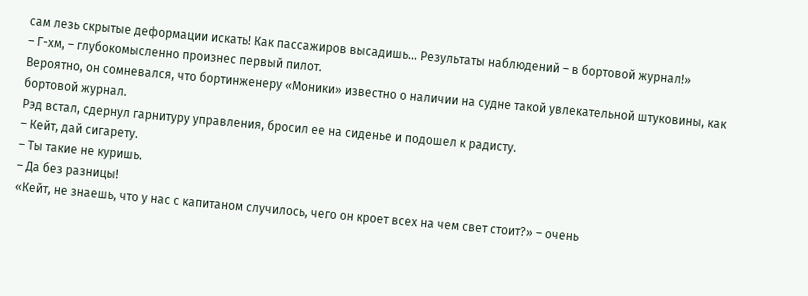сам лезь скрытые деформации искать! Как пассажиров высадишь… Результаты наблюдений – в бортовой журнал!»
– Г-хм, – глубокомысленно произнес первый пилот.
Вероятно, он сомневался, что бортинженеру «Моники» известно о наличии на судне такой увлекательной штуковины, как бортовой журнал.
Рэд встал, сдернул гарнитуру управления, бросил ее на сиденье и подошел к радисту.
– Кейт, дай сигарету.
– Ты такие не куришь.
– Да без разницы!
«Кейт, не знаешь, что у нас с капитаном случилось, чего он кроет всех на чем свет стоит?» – очень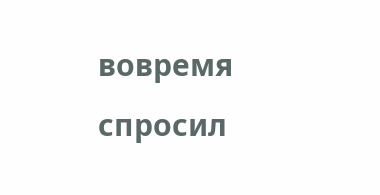вовремя спросил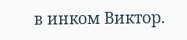в инком Виктор.